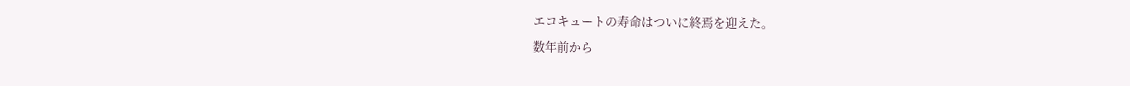エコキュートの寿命はついに終焉を迎えた。
数年前から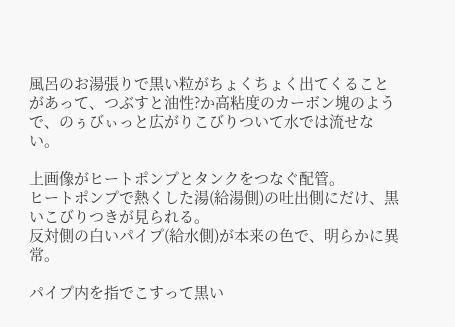風呂のお湯張りで黒い粒がちょくちょく出てくることがあって、つぶすと油性?か高粘度のカーボン塊のようで、のぅびぃっと広がりこびりついて水では流せない。

上画像がヒートポンプとタンクをつなぐ配管。
ヒートポンプで熱くした湯(給湯側)の吐出側にだけ、黒いこびりつきが見られる。
反対側の白いパイプ(給水側)が本来の色で、明らかに異常。

パイプ内を指でこすって黒い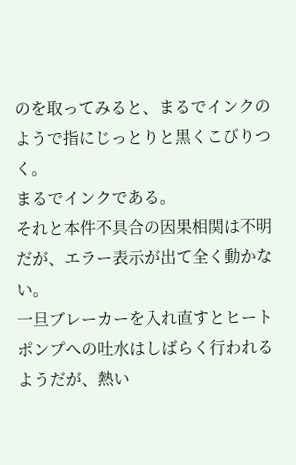のを取ってみると、まるでインクのようで指にじっとりと黒くこびりつく。
まるでインクである。
それと本件不具合の因果相関は不明だが、エラー表示が出て全く動かない。
一旦ブレーカーを入れ直すとヒートポンプへの吐水はしばらく行われるようだが、熱い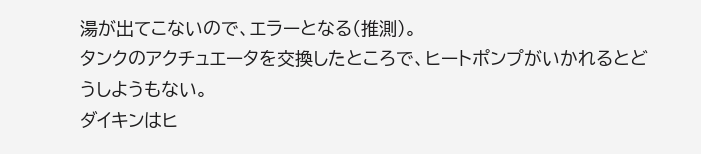湯が出てこないので、エラーとなる(推測)。
タンクのアクチュエータを交換したところで、ヒートポンプがいかれるとどうしようもない。
ダイキンはヒ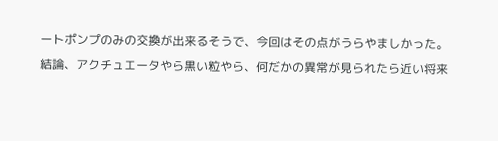ートポンプのみの交換が出来るそうで、今回はその点がうらやましかった。
結論、アクチュエータやら黒い粒やら、何だかの異常が見られたら近い将来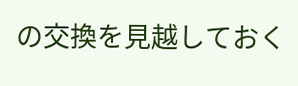の交換を見越しておく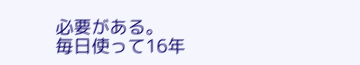必要がある。
毎日使って16年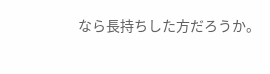なら長持ちした方だろうか。